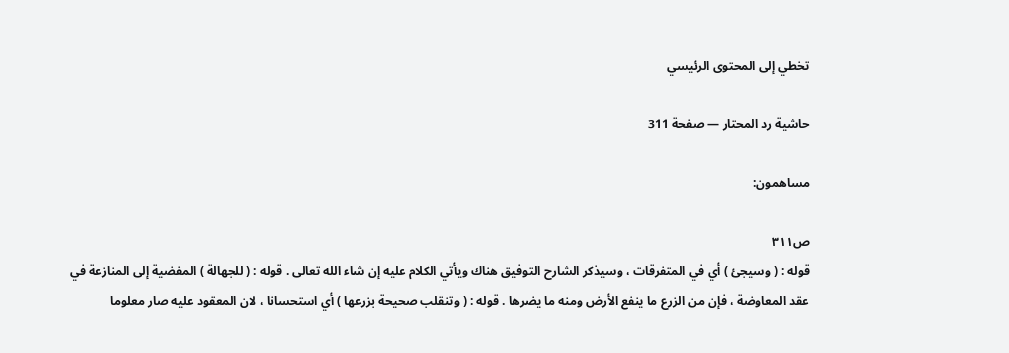تخطي إلى المحتوى الرئيسي

حاشية رد المحتار — صفحة 311

مساهمون:

ص٣١١
قوله : ( وسيجئ ) أي في المتفرقات ، وسيذكر الشارح التوفيق هناك ويأتي الكلام عليه إن شاء الله تعالى . قوله : ( للجهالة ) المفضية إلى المنازعة في عقد المعاوضة ، فإن من الزرع ما ينفع الأرض ومنه ما يضرها . قوله : ( وتنقلب صحيحة بزرعها ) أي استحسانا ، لان المعقود عليه صار معلوما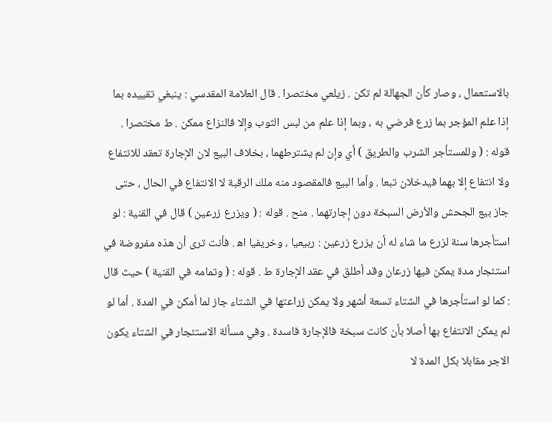بالاستعمال ، وصار كأن الجهالة لم تكن . زيلعي مختصرا . قال العلامة المقدسي : ينبغي تقييده بما إذا علم المؤجر بما زرع فرضي به ، وبما إذا علم من لبس الثوب وإلا فالنزاع ممكن . ط مختصرا . قوله : ( وللمستأجر الشرب والطريق ) أي وإن لم يشترطهما ، بخلاف البيع لان الإجارة تعقد للانتفاع ولا انتفاع إلا بهما فيدخلان تبعا . وأما البيع فالمقصود منه ملك الرقبة لا الانتفاع في الحال ، حتى جاز بيع الجحش والأرض السبخة دون إجارتهما . منح . قوله : ( ويزرع زرعين ) قال في القنية : لو استأجرها سنة لزرع ما شاء له أن يزرع زرعين : ربيعيا ، وخريفيا اه‍ . فأنت ترى أن هذه مفروضة في استئجار مدة يمكن فيها زرعان وقد أطلق في عقد الإجارة ط . قوله : ( وتمامه في القنية ) حيث قال : كما لو استأجرها في الشتاء تسعة أشهر ولا يمكن زراعتها في الشتاء جاز لما أمكن في المدة . أما لو لم يمكن الانتفاع بها أصلا بأن كانت سبخة فالإجارة فاسدة . وفي مسألة الاستئجار في الشتاء يكون الاجر مقابلا بكل المدة لا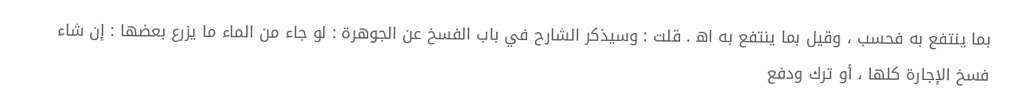بما ينتفع به فحسب ، وقيل بما ينتفع به اه‍ . قلت : وسيذكر الشارح في باب الفسخ عن الجوهرة : لو جاء من الماء ما يزرع بعضها : إن شاء فسخ الإجارة كلها ، أو ترك ودفع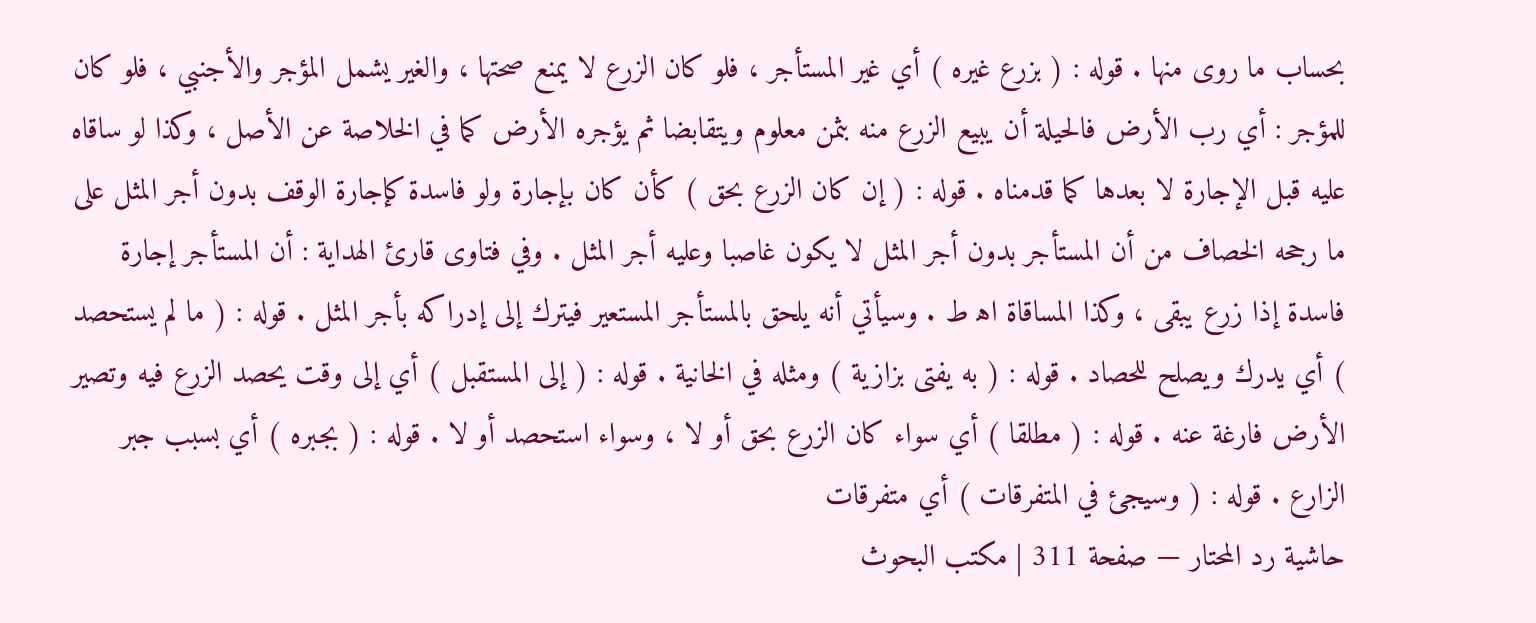بحساب ما روى منها . قوله : ( بزرع غيره ) أي غير المستأجر ، فلو كان الزرع لا يمنع صحتها ، والغير يشمل المؤجر والأجنبي ، فلو كان للمؤجر : أي رب الأرض فالحيلة أن يبيع الزرع منه بثمن معلوم ويتقابضا ثم يؤجره الأرض كما في الخلاصة عن الأصل ، وكذا لو ساقاه عليه قبل الإجارة لا بعدها كما قدمناه . قوله : ( إن كان الزرع بحق ) كأن كان بإجارة ولو فاسدة كإجارة الوقف بدون أجر المثل على ما رجحه الخصاف من أن المستأجر بدون أجر المثل لا يكون غاصبا وعليه أجر المثل . وفي فتاوى قارئ الهداية : أن المستأجر إجارة فاسدة إذا زرع يبقى ، وكذا المساقاة اه‍ ط . وسيأتي أنه يلحق بالمستأجر المستعير فيترك إلى إدراكه بأجر المثل . قوله : ( ما لم يستحصد ) أي يدرك ويصلح للحصاد . قوله : ( به يفتى بزازية ) ومثله في الخانية . قوله : ( إلى المستقبل ) أي إلى وقت يحصد الزرع فيه وتصير الأرض فارغة عنه . قوله : ( مطلقا ) أي سواء كان الزرع بحق أو لا ، وسواء استحصد أو لا . قوله : ( بجبره ) أي بسبب جبر الزارع . قوله : ( وسيجئ في المتفرقات ) أي متفرقات
حاشية رد المحتار — صفحة 311 | مكتب البحوث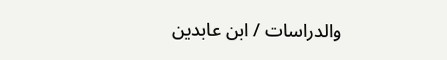والدراسات / ابن عابدين